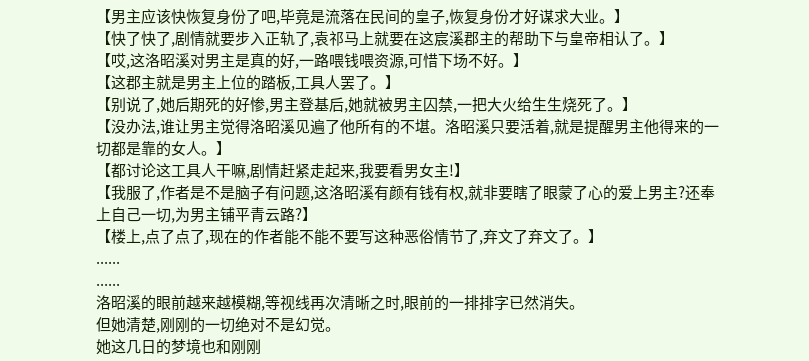【男主应该快恢复身份了吧,毕竟是流落在民间的皇子,恢复身份才好谋求大业。】
【快了快了,剧情就要步入正轨了,袁祁马上就要在这宸溪郡主的帮助下与皇帝相认了。】
【哎,这洛昭溪对男主是真的好,一路喂钱喂资源,可惜下场不好。】
【这郡主就是男主上位的踏板,工具人罢了。】
【别说了,她后期死的好惨,男主登基后,她就被男主囚禁,一把大火给生生烧死了。】
【没办法,谁让男主觉得洛昭溪见遍了他所有的不堪。洛昭溪只要活着,就是提醒男主他得来的一切都是靠的女人。】
【都讨论这工具人干嘛,剧情赶紧走起来,我要看男女主!】
【我服了,作者是不是脑子有问题,这洛昭溪有颜有钱有权,就非要瞎了眼蒙了心的爱上男主?还奉上自己一切,为男主铺平青云路?】
【楼上,点了点了,现在的作者能不能不要写这种恶俗情节了,弃文了弃文了。】
......
......
洛昭溪的眼前越来越模糊,等视线再次清晰之时,眼前的一排排字已然消失。
但她清楚,刚刚的一切绝对不是幻觉。
她这几日的梦境也和刚刚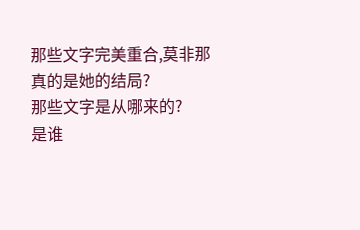那些文字完美重合,莫非那真的是她的结局?
那些文字是从哪来的?
是谁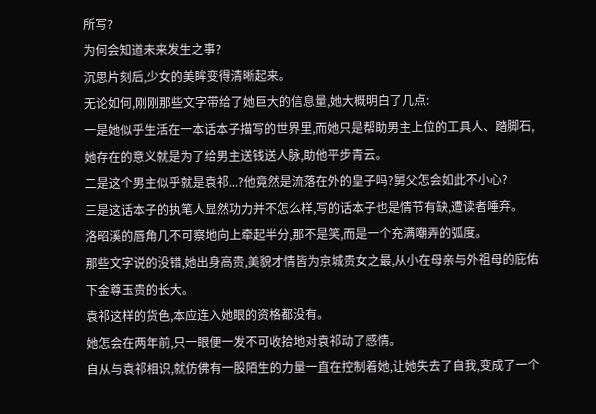所写?
为何会知道未来发生之事?
沉思片刻后,少女的美眸变得清晰起来。
无论如何,刚刚那些文字带给了她巨大的信息量,她大概明白了几点:
一是她似乎生活在一本话本子描写的世界里,而她只是帮助男主上位的工具人、踏脚石,她存在的意义就是为了给男主送钱送人脉,助他平步青云。
二是这个男主似乎就是袁祁...?他竟然是流落在外的皇子吗?舅父怎会如此不小心?
三是这话本子的执笔人显然功力并不怎么样,写的话本子也是情节有缺,遭读者唾弃。
洛昭溪的唇角几不可察地向上牵起半分,那不是笑,而是一个充满嘲弄的弧度。
那些文字说的没错,她出身高贵,美貌才情皆为京城贵女之最,从小在母亲与外祖母的庇佑下金尊玉贵的长大。
袁祁这样的货色,本应连入她眼的资格都没有。
她怎会在两年前,只一眼便一发不可收拾地对袁祁动了感情。
自从与袁祁相识,就仿佛有一股陌生的力量一直在控制着她,让她失去了自我,变成了一个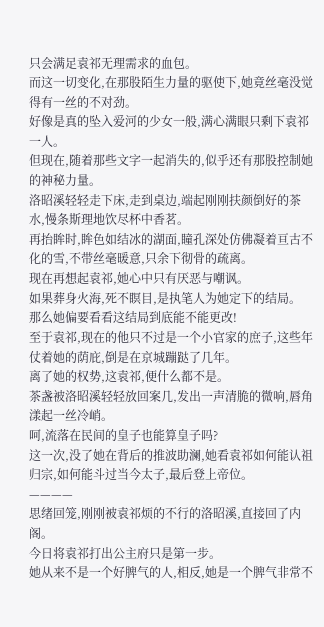只会满足袁祁无理需求的血包。
而这一切变化,在那股陌生力量的驱使下,她竟丝毫没觉得有一丝的不对劲。
好像是真的坠入爱河的少女一般,满心满眼只剩下袁祁一人。
但现在,随着那些文字一起消失的,似乎还有那股控制她的神秘力量。
洛昭溪轻轻走下床,走到桌边,端起刚刚扶颜倒好的茶水,慢条斯理地饮尽杯中香茗。
再抬眸时,眸色如结冰的湖面,瞳孔深处仿佛凝着亘古不化的雪,不带丝毫暖意,只余下彻骨的疏离。
现在再想起袁祁,她心中只有厌恶与嘲讽。
如果葬身火海,死不瞑目,是执笔人为她定下的结局。
那么她偏要看看这结局到底能不能更改!
至于袁祁,现在的他只不过是一个小官家的庶子,这些年仗着她的荫庇,倒是在京城蹦跶了几年。
离了她的权势,这袁祁,便什么都不是。
茶盏被洛昭溪轻轻放回案几,发出一声清脆的微响,唇角漾起一丝冷峭。
呵,流落在民间的皇子也能算皇子吗?
这一次,没了她在背后的推波助澜,她看袁祁如何能认祖归宗,如何能斗过当今太子,最后登上帝位。
————
思绪回笼,刚刚被袁祁烦的不行的洛昭溪,直接回了内阁。
今日将袁祁打出公主府只是第一步。
她从来不是一个好脾气的人,相反,她是一个脾气非常不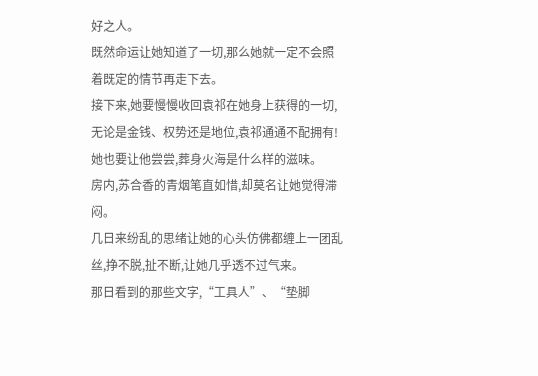好之人。
既然命运让她知道了一切,那么她就一定不会照着既定的情节再走下去。
接下来,她要慢慢收回袁祁在她身上获得的一切,无论是金钱、权势还是地位,袁祁通通不配拥有!
她也要让他尝尝,葬身火海是什么样的滋味。
房内,苏合香的青烟笔直如惜,却莫名让她觉得滞闷。
几日来纷乱的思绪让她的心头仿佛都缠上一团乱丝,挣不脱,扯不断,让她几乎透不过气来。
那日看到的那些文字,“工具人”、“垫脚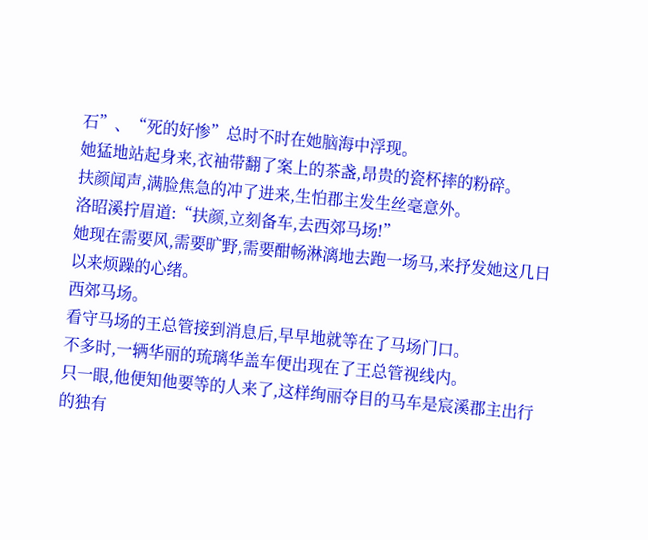石”、“死的好惨”总时不时在她脑海中浮现。
她猛地站起身来,衣袖带翻了案上的茶盏,昂贵的瓷杯摔的粉碎。
扶颜闻声,满脸焦急的冲了进来,生怕郡主发生丝毫意外。
洛昭溪拧眉道:“扶颜,立刻备车,去西郊马场!”
她现在需要风,需要旷野,需要酣畅淋漓地去跑一场马,来抒发她这几日以来烦躁的心绪。
西郊马场。
看守马场的王总管接到消息后,早早地就等在了马场门口。
不多时,一辆华丽的琉璃华盖车便出现在了王总管视线内。
只一眼,他便知他要等的人来了,这样绚丽夺目的马车是宸溪郡主出行的独有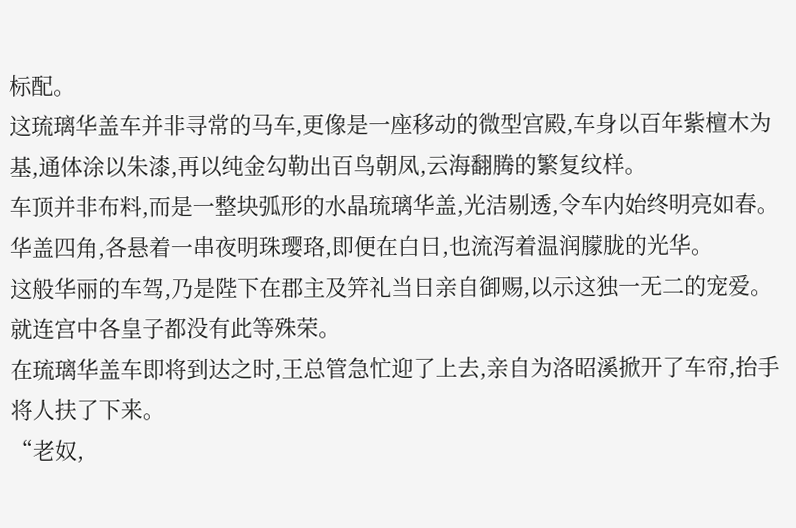标配。
这琉璃华盖车并非寻常的马车,更像是一座移动的微型宫殿,车身以百年紫檀木为基,通体涂以朱漆,再以纯金勾勒出百鸟朝凤,云海翻腾的繁复纹样。
车顶并非布料,而是一整块弧形的水晶琉璃华盖,光洁剔透,令车内始终明亮如春。
华盖四角,各悬着一串夜明珠璎珞,即便在白日,也流泻着温润朦胧的光华。
这般华丽的车驾,乃是陛下在郡主及笄礼当日亲自御赐,以示这独一无二的宠爱。
就连宫中各皇子都没有此等殊荣。
在琉璃华盖车即将到达之时,王总管急忙迎了上去,亲自为洛昭溪掀开了车帘,抬手将人扶了下来。
“老奴,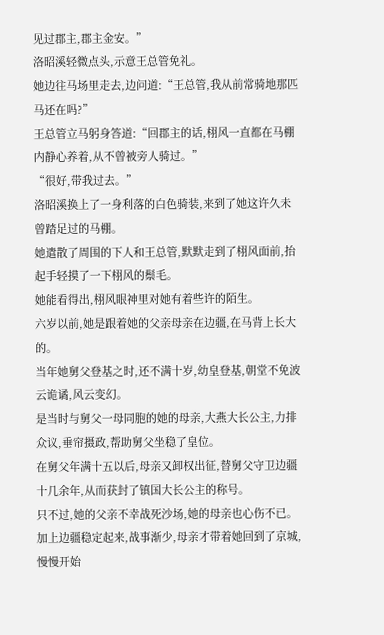见过郡主,郡主金安。”
洛昭溪轻微点头,示意王总管免礼。
她边往马场里走去,边问道:“王总管,我从前常骑地那匹马还在吗?”
王总管立马躬身答道:“回郡主的话,栩风一直都在马棚内静心养着,从不曾被旁人骑过。”
“很好,带我过去。”
洛昭溪换上了一身利落的白色骑装,来到了她这许久未曾踏足过的马棚。
她遣散了周围的下人和王总管,默默走到了栩风面前,抬起手轻摸了一下栩风的鬃毛。
她能看得出,栩风眼神里对她有着些许的陌生。
六岁以前,她是跟着她的父亲母亲在边疆,在马背上长大的。
当年她舅父登基之时,还不满十岁,幼皇登基,朝堂不免波云诡谲,风云变幻。
是当时与舅父一母同胞的她的母亲,大燕大长公主,力排众议,垂帘摄政,帮助舅父坐稳了皇位。
在舅父年满十五以后,母亲又卸权出征,替舅父守卫边疆十几余年,从而获封了镇国大长公主的称号。
只不过,她的父亲不幸战死沙场,她的母亲也心伤不已。
加上边疆稳定起来,战事渐少,母亲才带着她回到了京城,慢慢开始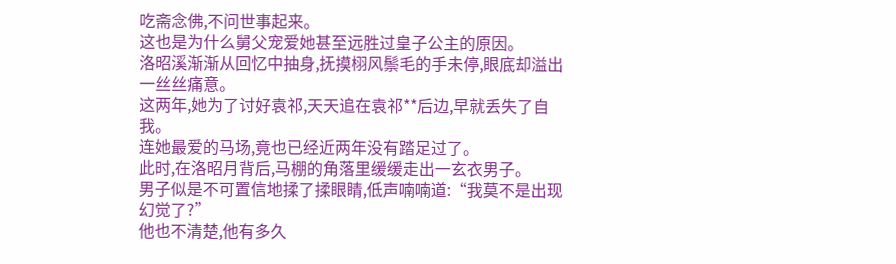吃斋念佛,不问世事起来。
这也是为什么舅父宠爱她甚至远胜过皇子公主的原因。
洛昭溪渐渐从回忆中抽身,抚摸栩风鬃毛的手未停,眼底却溢出一丝丝痛意。
这两年,她为了讨好袁祁,天天追在袁祁**后边,早就丢失了自我。
连她最爱的马场,竟也已经近两年没有踏足过了。
此时,在洛昭月背后,马棚的角落里缓缓走出一玄衣男子。
男子似是不可置信地揉了揉眼睛,低声喃喃道:“我莫不是出现幻觉了?”
他也不清楚,他有多久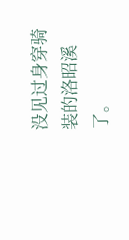没见过身穿骑装的洛昭溪了。